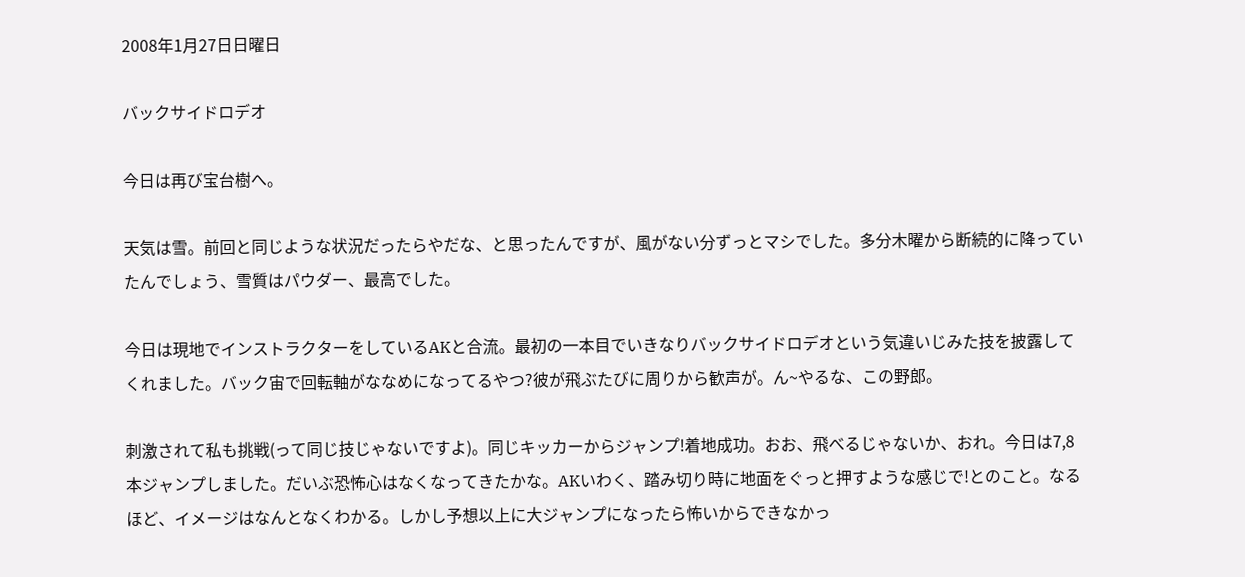2008年1月27日日曜日

バックサイドロデオ

今日は再び宝台樹へ。

天気は雪。前回と同じような状況だったらやだな、と思ったんですが、風がない分ずっとマシでした。多分木曜から断続的に降っていたんでしょう、雪質はパウダー、最高でした。

今日は現地でインストラクターをしているAKと合流。最初の一本目でいきなりバックサイドロデオという気違いじみた技を披露してくれました。バック宙で回転軸がななめになってるやつ?彼が飛ぶたびに周りから歓声が。ん~やるな、この野郎。

刺激されて私も挑戦(って同じ技じゃないですよ)。同じキッカーからジャンプ!着地成功。おお、飛べるじゃないか、おれ。今日は7,8本ジャンプしました。だいぶ恐怖心はなくなってきたかな。AKいわく、踏み切り時に地面をぐっと押すような感じで!とのこと。なるほど、イメージはなんとなくわかる。しかし予想以上に大ジャンプになったら怖いからできなかっ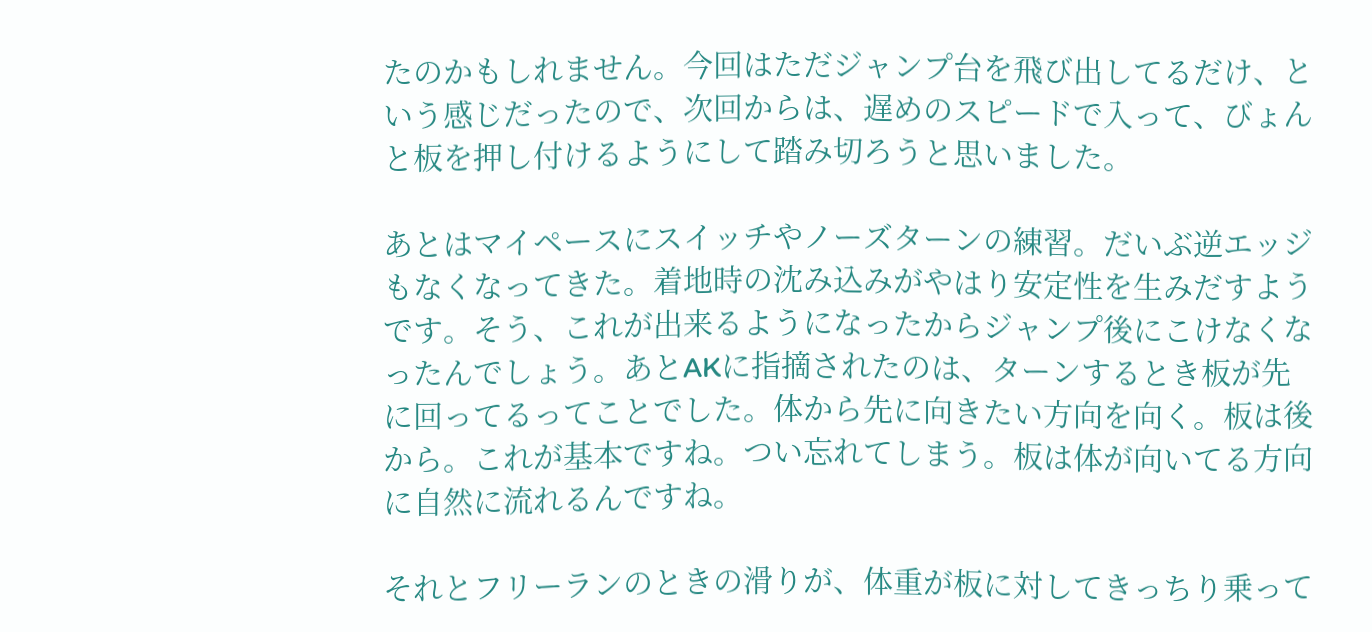たのかもしれません。今回はただジャンプ台を飛び出してるだけ、という感じだったので、次回からは、遅めのスピードで入って、びょんと板を押し付けるようにして踏み切ろうと思いました。

あとはマイペースにスイッチやノーズターンの練習。だいぶ逆エッジもなくなってきた。着地時の沈み込みがやはり安定性を生みだすようです。そう、これが出来るようになったからジャンプ後にこけなくなったんでしょう。あとAKに指摘されたのは、ターンするとき板が先に回ってるってことでした。体から先に向きたい方向を向く。板は後から。これが基本ですね。つい忘れてしまう。板は体が向いてる方向に自然に流れるんですね。

それとフリーランのときの滑りが、体重が板に対してきっちり乗って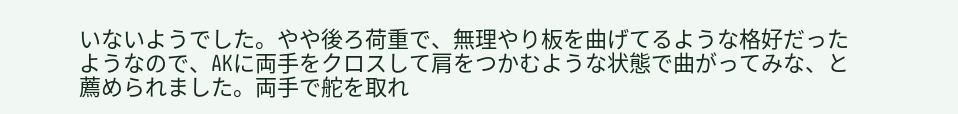いないようでした。やや後ろ荷重で、無理やり板を曲げてるような格好だったようなので、AKに両手をクロスして肩をつかむような状態で曲がってみな、と薦められました。両手で舵を取れ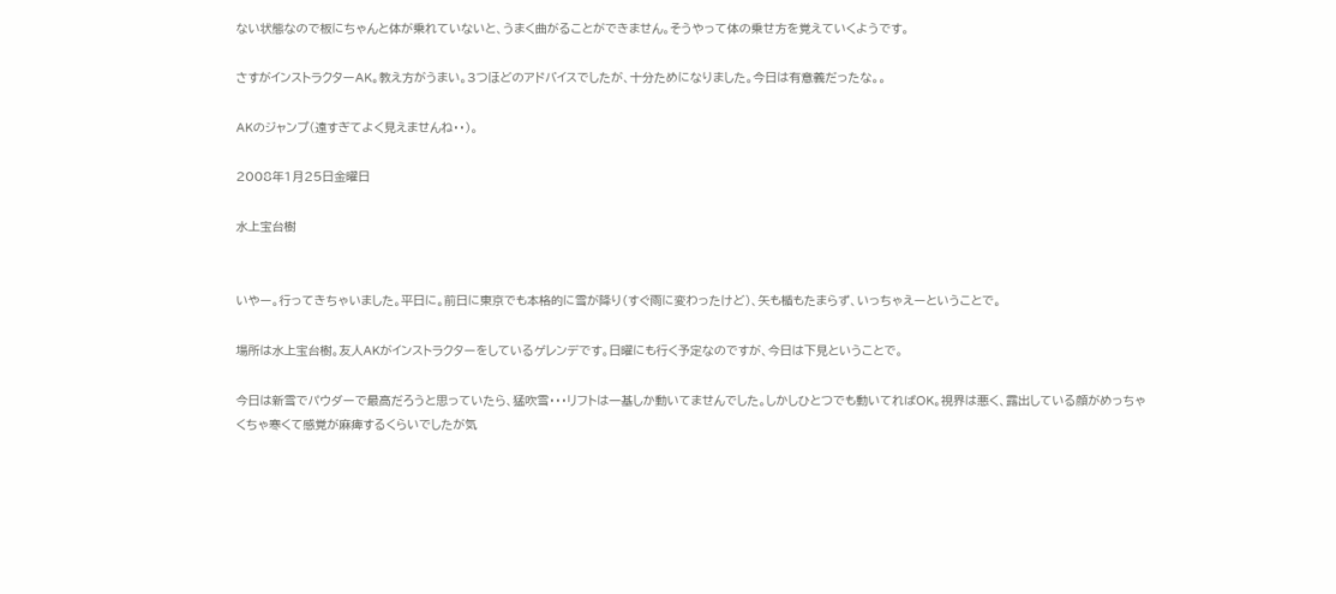ない状態なので板にちゃんと体が乗れていないと、うまく曲がることができません。そうやって体の乗せ方を覚えていくようです。

さすがインストラクターAK。教え方がうまい。3つほどのアドバイスでしたが、十分ためになりました。今日は有意義だったな。。

AKのジャンプ(遠すぎてよく見えませんね・・)。

2008年1月25日金曜日

水上宝台樹


いやー。行ってきちゃいました。平日に。前日に東京でも本格的に雪が降り(すぐ雨に変わったけど)、矢も楯もたまらず、いっちゃえーということで。

場所は水上宝台樹。友人AKがインストラクターをしているゲレンデです。日曜にも行く予定なのですが、今日は下見ということで。

今日は新雪でパウダーで最高だろうと思っていたら、猛吹雪・・・リフトは一基しか動いてませんでした。しかしひとつでも動いてればOK。視界は悪く、露出している顔がめっちゃくちゃ寒くて感覚が麻痺するくらいでしたが気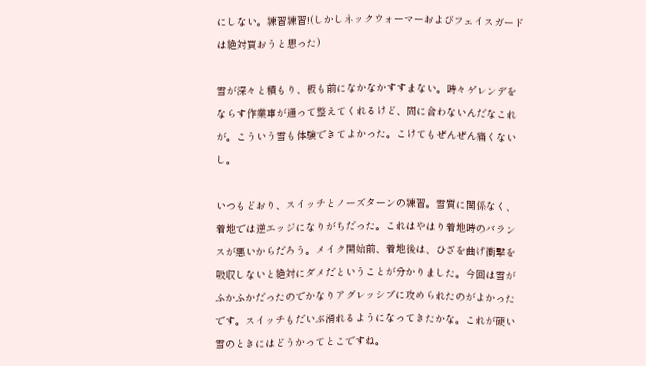にしない。練習練習!(しかしネックウォーマーおよびフェイスガードは絶対買おうと思った)

雪が深々と積もり、板も前になかなかすすまない。時々ゲレンデをならす作業車が通って整えてくれるけど、間に合わないんだなこれが。こういう雪も体験できてよかった。こけてもぜんぜん痛くないし。

いつもどおり、スイッチとノーズターンの練習。雪質に関係なく、着地では逆エッジになりがちだった。これはやはり着地時のバランスが悪いからだろう。メイク開始前、着地後は、ひざを曲げ衝撃を吸収しないと絶対にダメだということが分かりました。今回は雪がふかふかだったのでかなりアグレッシブに攻められたのがよかったです。スイッチもだいぶ滑れるようになってきたかな。これが硬い雪のときにはどうかってとこですね。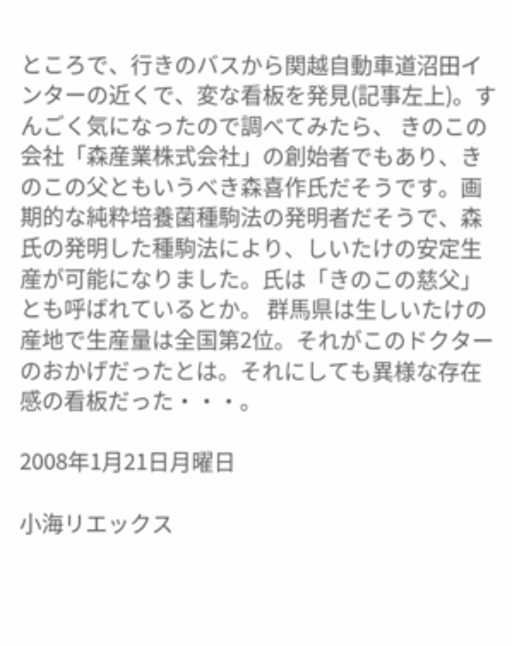ところで、行きのバスから関越自動車道沼田インターの近くで、変な看板を発見(記事左上)。すんごく気になったので調べてみたら、 きのこの会社「森産業株式会社」の創始者でもあり、きのこの父ともいうべき森喜作氏だそうです。画期的な純粋培養菌種駒法の発明者だそうで、森氏の発明した種駒法により、しいたけの安定生産が可能になりました。氏は「きのこの慈父」とも呼ばれているとか。 群馬県は生しいたけの産地で生産量は全国第2位。それがこのドクターのおかげだったとは。それにしても異様な存在感の看板だった・・・。

2008年1月21日月曜日

小海リエックス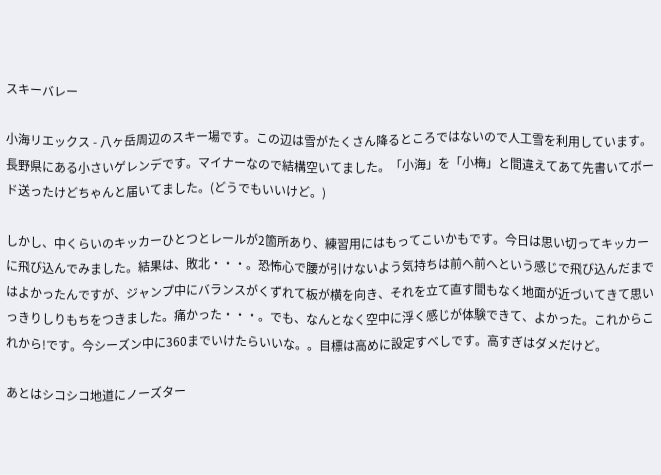スキーバレー

小海リエックス - 八ヶ岳周辺のスキー場です。この辺は雪がたくさん降るところではないので人工雪を利用しています。長野県にある小さいゲレンデです。マイナーなので結構空いてました。「小海」を「小梅」と間違えてあて先書いてボード送ったけどちゃんと届いてました。(どうでもいいけど。)

しかし、中くらいのキッカーひとつとレールが2箇所あり、練習用にはもってこいかもです。今日は思い切ってキッカーに飛び込んでみました。結果は、敗北・・・。恐怖心で腰が引けないよう気持ちは前へ前へという感じで飛び込んだまではよかったんですが、ジャンプ中にバランスがくずれて板が横を向き、それを立て直す間もなく地面が近づいてきて思いっきりしりもちをつきました。痛かった・・・。でも、なんとなく空中に浮く感じが体験できて、よかった。これからこれから!です。今シーズン中に360までいけたらいいな。。目標は高めに設定すべしです。高すぎはダメだけど。

あとはシコシコ地道にノーズター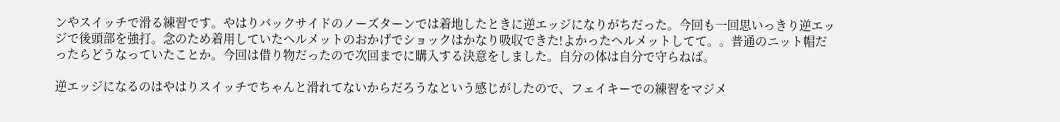ンやスイッチで滑る練習です。やはりバックサイドのノーズターンでは着地したときに逆エッジになりがちだった。今回も一回思いっきり逆エッジで後頭部を強打。念のため着用していたヘルメットのおかげでショックはかなり吸収できた!よかったヘルメットしてて。。普通のニット帽だったらどうなっていたことか。今回は借り物だったので次回までに購入する決意をしました。自分の体は自分で守らねば。

逆エッジになるのはやはりスイッチでちゃんと滑れてないからだろうなという感じがしたので、フェイキーでの練習をマジメ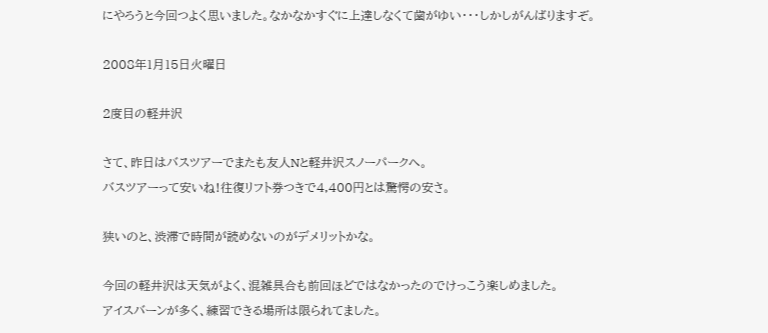にやろうと今回つよく思いました。なかなかすぐに上達しなくて歯がゆい・・・しかしがんばりますぞ。

2008年1月15日火曜日

2度目の軽井沢

さて、昨日はバスツアーでまたも友人Nと軽井沢スノーパークへ。
バスツアーって安いね!往復リフト券つきで4,400円とは驚愕の安さ。

狭いのと、渋滞で時間が読めないのがデメリットかな。

今回の軽井沢は天気がよく、混雑具合も前回ほどではなかったのでけっこう楽しめました。
アイスバーンが多く、練習できる場所は限られてました。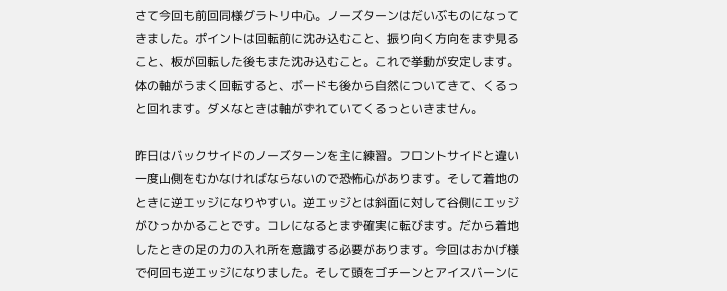さて今回も前回同様グラトリ中心。ノーズターンはだいぶものになってきました。ポイントは回転前に沈み込むこと、振り向く方向をまず見ること、板が回転した後もまた沈み込むこと。これで挙動が安定します。体の軸がうまく回転すると、ボードも後から自然についてきて、くるっと回れます。ダメなときは軸がずれていてくるっといきません。

昨日はバックサイドのノーズターンを主に練習。フロントサイドと違い一度山側をむかなければならないので恐怖心があります。そして着地のときに逆エッジになりやすい。逆エッジとは斜面に対して谷側にエッジがひっかかることです。コレになるとまず確実に転びます。だから着地したときの足の力の入れ所を意識する必要があります。今回はおかげ様で何回も逆エッジになりました。そして頭をゴチーンとアイスバーンに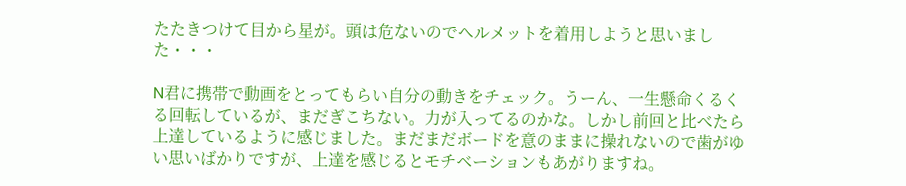たたきつけて目から星が。頭は危ないのでヘルメットを着用しようと思いました・・・

N君に携帯で動画をとってもらい自分の動きをチェック。うーん、一生懸命くるくる回転しているが、まだぎこちない。力が入ってるのかな。しかし前回と比べたら上達しているように感じました。まだまだボードを意のままに操れないので歯がゆい思いばかりですが、上達を感じるとモチベーションもあがりますね。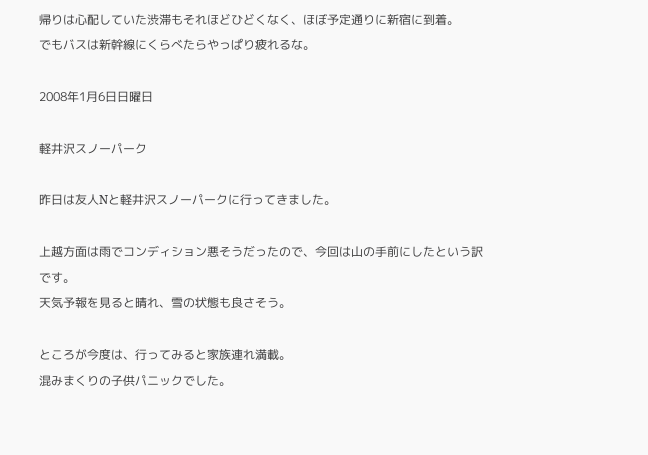帰りは心配していた渋滞もそれほどひどくなく、ほぼ予定通りに新宿に到着。
でもバスは新幹線にくらべたらやっぱり疲れるな。

2008年1月6日日曜日

軽井沢スノーパーク

昨日は友人Nと軽井沢スノーパークに行ってきました。

上越方面は雨でコンディション悪そうだったので、今回は山の手前にしたという訳です。
天気予報を見ると晴れ、雪の状態も良さそう。

ところが今度は、行ってみると家族連れ満載。
混みまくりの子供パニックでした。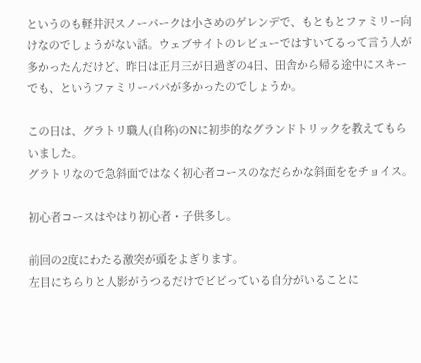というのも軽井沢スノーパークは小さめのゲレンデで、もともとファミリー向けなのでしょうがない話。ウェブサイトのレビューではすいてるって言う人が多かったんだけど、昨日は正月三が日過ぎの4日、田舎から帰る途中にスキーでも、というファミリーパパが多かったのでしょうか。

この日は、グラトリ職人(自称)のNに初歩的なグランドトリックを教えてもらいました。
グラトリなので急斜面ではなく初心者コースのなだらかな斜面ををチョイス。

初心者コースはやはり初心者・子供多し。

前回の2度にわたる激突が頭をよぎります。
左目にちらりと人影がうつるだけでビビっている自分がいることに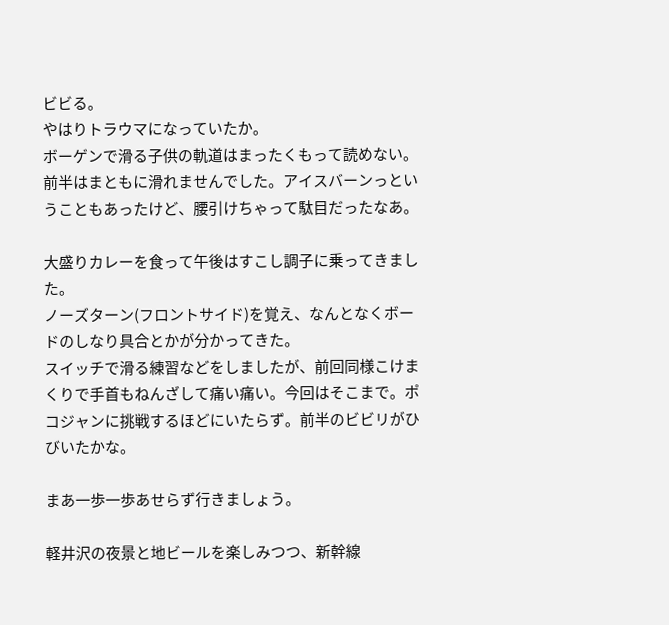ビビる。
やはりトラウマになっていたか。
ボーゲンで滑る子供の軌道はまったくもって読めない。前半はまともに滑れませんでした。アイスバーンっということもあったけど、腰引けちゃって駄目だったなあ。

大盛りカレーを食って午後はすこし調子に乗ってきました。
ノーズターン(フロントサイド)を覚え、なんとなくボードのしなり具合とかが分かってきた。
スイッチで滑る練習などをしましたが、前回同様こけまくりで手首もねんざして痛い痛い。今回はそこまで。ポコジャンに挑戦するほどにいたらず。前半のビビリがひびいたかな。

まあ一歩一歩あせらず行きましょう。

軽井沢の夜景と地ビールを楽しみつつ、新幹線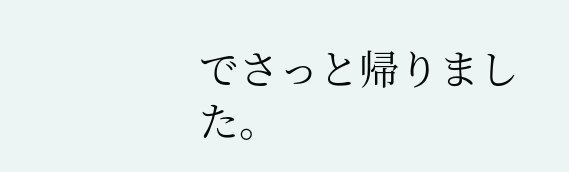でさっと帰りました。